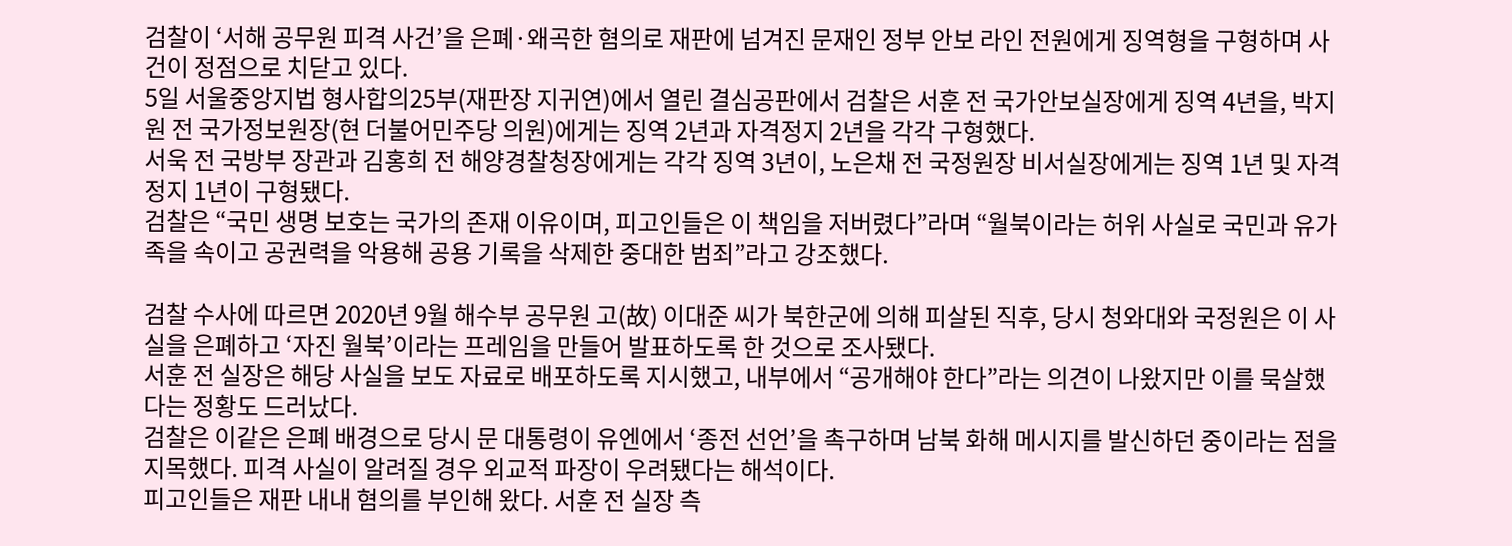검찰이 ‘서해 공무원 피격 사건’을 은폐·왜곡한 혐의로 재판에 넘겨진 문재인 정부 안보 라인 전원에게 징역형을 구형하며 사건이 정점으로 치닫고 있다.
5일 서울중앙지법 형사합의25부(재판장 지귀연)에서 열린 결심공판에서 검찰은 서훈 전 국가안보실장에게 징역 4년을, 박지원 전 국가정보원장(현 더불어민주당 의원)에게는 징역 2년과 자격정지 2년을 각각 구형했다.
서욱 전 국방부 장관과 김홍희 전 해양경찰청장에게는 각각 징역 3년이, 노은채 전 국정원장 비서실장에게는 징역 1년 및 자격정지 1년이 구형됐다.
검찰은 “국민 생명 보호는 국가의 존재 이유이며, 피고인들은 이 책임을 저버렸다”라며 “월북이라는 허위 사실로 국민과 유가족을 속이고 공권력을 악용해 공용 기록을 삭제한 중대한 범죄”라고 강조했다.

검찰 수사에 따르면 2020년 9월 해수부 공무원 고(故) 이대준 씨가 북한군에 의해 피살된 직후, 당시 청와대와 국정원은 이 사실을 은폐하고 ‘자진 월북’이라는 프레임을 만들어 발표하도록 한 것으로 조사됐다.
서훈 전 실장은 해당 사실을 보도 자료로 배포하도록 지시했고, 내부에서 “공개해야 한다”라는 의견이 나왔지만 이를 묵살했다는 정황도 드러났다.
검찰은 이같은 은폐 배경으로 당시 문 대통령이 유엔에서 ‘종전 선언’을 촉구하며 남북 화해 메시지를 발신하던 중이라는 점을 지목했다. 피격 사실이 알려질 경우 외교적 파장이 우려됐다는 해석이다.
피고인들은 재판 내내 혐의를 부인해 왔다. 서훈 전 실장 측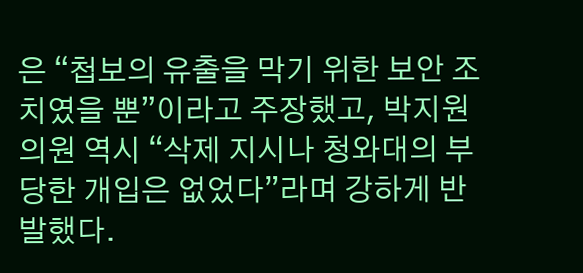은 “첩보의 유출을 막기 위한 보안 조치였을 뿐”이라고 주장했고, 박지원 의원 역시 “삭제 지시나 청와대의 부당한 개입은 없었다”라며 강하게 반발했다.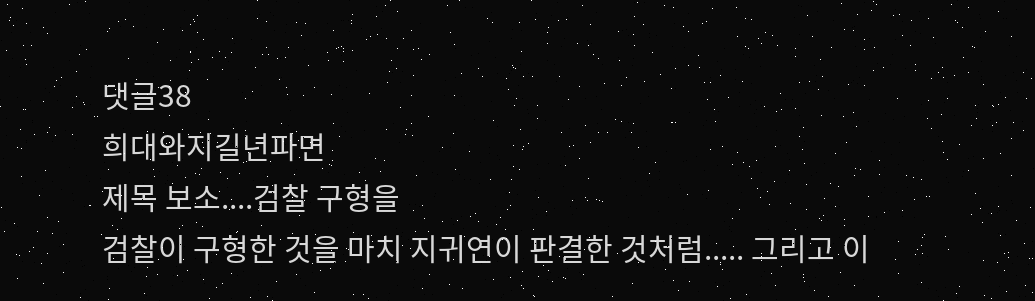댓글38
희대와지길년파면
제목 보소....검찰 구형을
검찰이 구형한 것을 마치 지귀연이 판결한 것처럼..... 그리고 이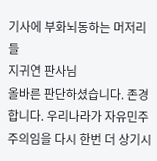기사에 부화뇌동하는 머저리들
지귀연 판사님
올바른 판단하셨습니다. 존경합니다. 우리나라가 자유민주주의임을 다시 한번 더 상기시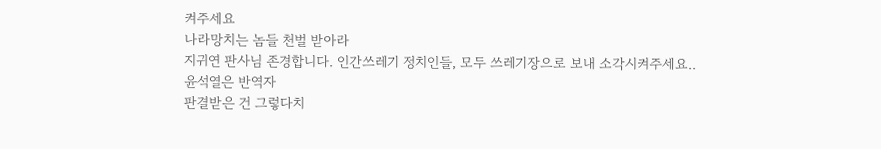켜주세요
나라망치는 놈들 천벌 받아라
지귀연 판사님 존경합니다. 인간쓰레기 정치인들, 모두 쓰레기장으로 보내 소각시켜주세요..
윤석열은 반역자
판결받은 건 그렇다치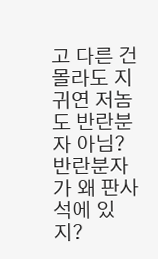고 다른 건 몰라도 지귀연 저놈도 반란분자 아님? 반란분자가 왜 판사석에 있지?